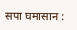सपा घमासान :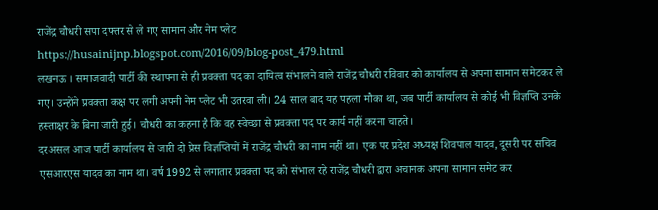राजेंद्र चौधरी सपा दफ्तर से ले गए सामान और नेम प्लेट
https://husainijnp.blogspot.com/2016/09/blog-post_479.html
लखनऊ । समाजवादी पार्टी की स्थापना से ही प्रवक्ता पद का दायित्व संभालने वाले राजेंद्र चौधरी रविवार को कार्यालय से अपना सामान समेटकर ले गए। उन्होंने प्रवक्ता कक्ष पर लगी अपनी नेम प्लेट भी उतरवा ली। 24 साल बाद यह पहला मौका था, जब पार्टी कार्यालय से कोई भी विज्ञप्ति उनके हस्ताक्षर के बिना जारी हुई। चौधरी का कहना है कि वह स्वेच्छा से प्रवक्ता पद पर कार्य नहीं करना चाहते।
दरअसल आज पार्टी कार्यालय से जारी दो प्रेस विज्ञप्तियों में राजेंद्र चौधरी का नाम नहीं था। एक पर प्रदेश अध्यक्ष शिवपाल यादव, दूसरी पर सचिव एसआरएस यादव का नाम था। वर्ष 1992 से लगातार प्रवक्ता पद को संभाल रहे राजेंद्र चौधरी द्वारा अचानक अपना सामान समेट कर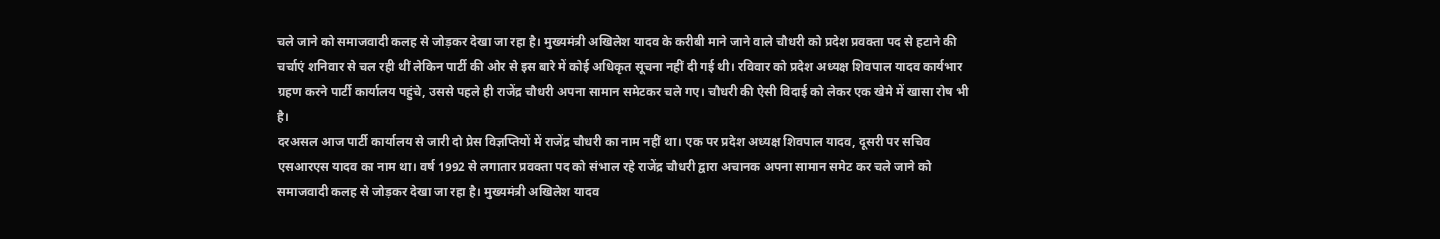चले जाने को समाजवादी कलह से जोड़कर देखा जा रहा है। मुख्यमंत्री अखिलेश यादव के करीबी माने जाने वाले चौधरी को प्रदेश प्रवक्ता पद से हटाने की चर्चाएं शनिवार से चल रही थीं लेकिन पार्टी की ओर से इस बारे में कोई अधिकृत सूचना नहीं दी गई थी। रविवार को प्रदेश अध्यक्ष शिवपाल यादव कार्यभार ग्रहण करने पार्टी कार्यालय पहुंचे, उससे पहले ही राजेंद्र चौधरी अपना सामान समेटकर चले गए। चौधरी की ऐसी विदाई को लेकर एक खेमे में खासा रोष भी है।
दरअसल आज पार्टी कार्यालय से जारी दो प्रेस विज्ञप्तियों में राजेंद्र चौधरी का नाम नहीं था। एक पर प्रदेश अध्यक्ष शिवपाल यादव, दूसरी पर सचिव एसआरएस यादव का नाम था। वर्ष 1992 से लगातार प्रवक्ता पद को संभाल रहे राजेंद्र चौधरी द्वारा अचानक अपना सामान समेट कर चले जाने को समाजवादी कलह से जोड़कर देखा जा रहा है। मुख्यमंत्री अखिलेश यादव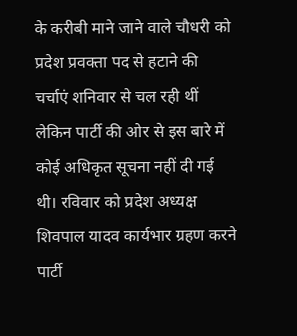के करीबी माने जाने वाले चौधरी को प्रदेश प्रवक्ता पद से हटाने की चर्चाएं शनिवार से चल रही थीं लेकिन पार्टी की ओर से इस बारे में कोई अधिकृत सूचना नहीं दी गई थी। रविवार को प्रदेश अध्यक्ष शिवपाल यादव कार्यभार ग्रहण करने पार्टी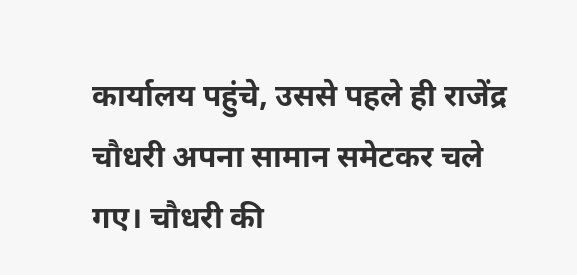कार्यालय पहुंचे, उससे पहले ही राजेंद्र चौधरी अपना सामान समेटकर चले गए। चौधरी की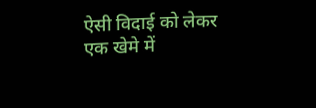ऐसी विदाई को लेकर एक खेमे में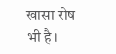खासा रोष भी है।